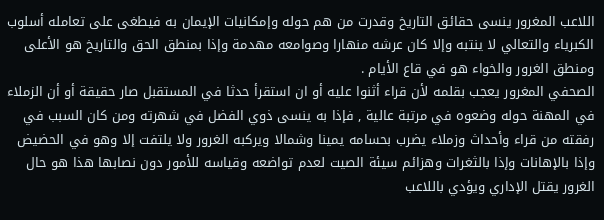اللاعب المغرور ينسى حقائق التاريخ وقدرت من هم حوله وإمكانيات الإيمان به فيطغى على تعامله أسلوب الكبرياء والتعالي لا ينتبه وإلا كان عرشه منهارا وصوامعه مهدمة وإذا بمنطق الحق والتاريخ هو الأعلى ومنطق الغرور والخواء هو في قاع الأيام .
الصحفي المغرور يعجب بقلمه لأن قراء أثنوا عليه أو ان استقرأ حدثا في المستقبل صار حقيقة أو أن الزملاء في المهنة حوله وضعوه في مرتبة عالية , فإذا به ينسى ذوي الفضل في شهرته ومن كان السبب في رفقته من قراء وأحداث وزملاء يضرب بحسامه يمينا وشمالا ويركبه الغرور ولا يلتفت إلا وهو في الحضيض وإذا بالإهانات وإذا بالثغرات وهزائم سيئة الصيت لعدم تواضعه وقياسه للأمور دون نصابها هذا هو حال الغرور يقتل الإداري ويؤدي باللاعب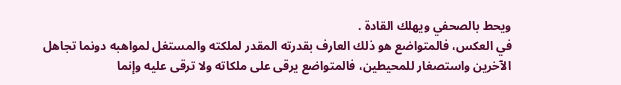ويحط بالصحفي ويهلك القادة .
في العكس، فالمتواضع هو ذلك العارف بقدرته المقدر لملكته والمستغل لمواهبه دونما تجاهل الآخرين واستصغار للمحيطين، فالمتواضع يرقى على ملكاته ولا ترقى عليه وإنما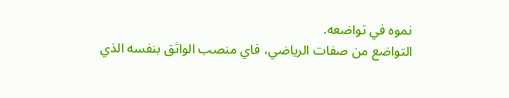نموه في تواضعه.
التواضع من صفات الرياضي، فاي منصب الواثق بنفسه الذي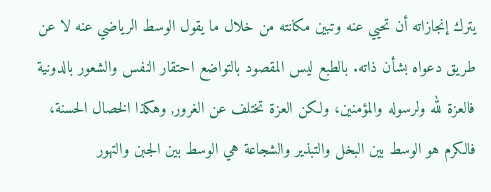يترك إنجازاته أن تحيي عنه وتبين مكانته من خلال ما يقول الوسط الرياضي عنه لا عن طريق دعواه بشأن ذاته. بالطبع ليس المقصود بالتواضع احتقار النفس والشعور بالدونية فالعزة لله ولرسوله والمؤمنين، ولكن العزة تختلف عن الغرور, وهكذا الخصال الحسنة، فالكرم هو الوسط بين البخل والتبذير والشجاعة هي الوسط بين الجبن والتهور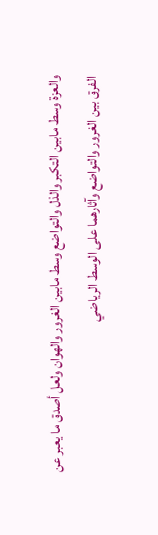والعزة وسط مابين التكبر والذل والتواضع وسط مابين الغرور والهوان ولعل أصدق ما يعبر عن الفرق بين الغرور والتواضع وآثارهما على الوسط الرياضي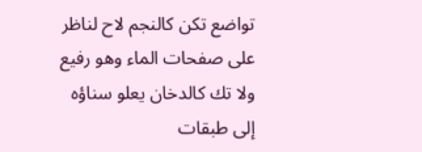تواضع تكن كالنجم لاح لناظر على صفحات الماء وهو رفيع ولا تك كالدخان يعلو سناؤه إلى طبقات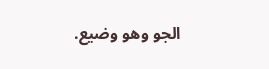الجو وهو وضيع.